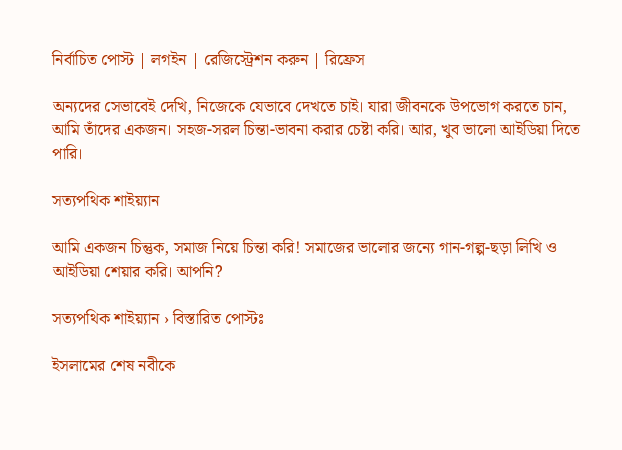নির্বাচিত পোস্ট | লগইন | রেজিস্ট্রেশন করুন | রিফ্রেস

অন্যদের সেভাবেই দেখি, নিজেকে যেভাবে দেখতে চাই। যারা জীবনকে উপভোগ করতে চান, আমি তাঁদের একজন। সহজ-সরল চিন্তা-ভাবনা করার চেষ্টা করি। আর, খুব ভালো আইডিয়া দিতে পারি।

সত্যপথিক শাইয়্যান

আমি একজন চিন্তুক, সমাজ নিয়ে চিন্তা করি! সমাজের ভালোর জন্যে গান-গল্প-ছড়া লিখি ও আইডিয়া শেয়ার করি। আপনি?

সত্যপথিক শাইয়্যান › বিস্তারিত পোস্টঃ

ইসলামের শেষ নবীকে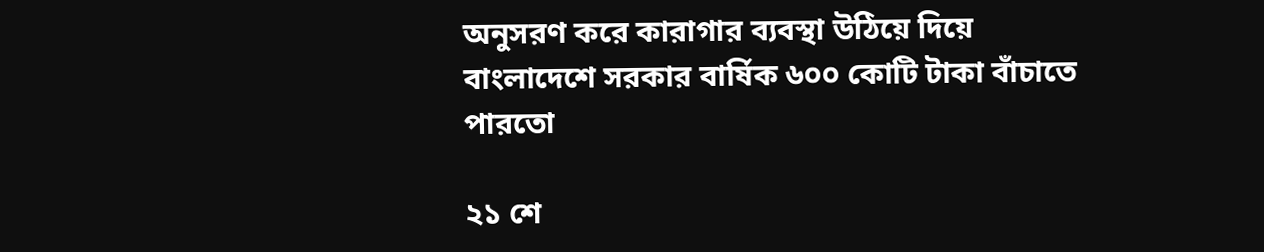অনুসরণ করে কারাগার ব্যবস্থা উঠিয়ে দিয়ে বাংলাদেশে সরকার বার্ষিক ৬০০ কোটি টাকা বাঁচাতে পারতো

২১ শে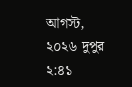আগস্ট, ২০২৬ দুপুর ২:৪১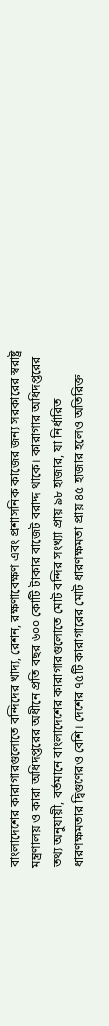বাংলাদেশের কারাগারগুলোতে বন্দিদের খাদ্য, রেশন, রক্ষণাবেক্ষণ এবং প্রশাসনিক কাজের জন্য সরকারের স্বরাষ্ট্র মন্ত্রণালয় ও কারা অধিদপ্তরের অধীনে প্রতি বছর ৬০০ কোটি টাকার বাজেট বরাদ্দ থাকে। কারাগার অধিদপ্তরের তথ্য অনুযায়ী, বর্তমানে বাংলাদেশের কারাগারগুলোতে মোট বন্দির সংখ্যা প্রায় ৯৮ হাজার, যা নির্ধারিত ধারণক্ষমতার দ্বিগুণেরও বেশি। দেশের ৭৫টি কারাগারের মোট ধারণক্ষমতা প্রায় ৪৫ হাজার হলেও অতিরিক্ত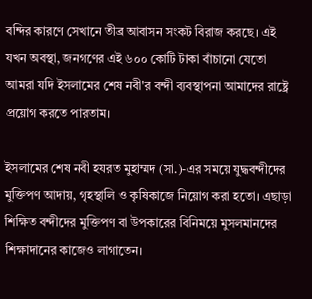বন্দির কারণে সেখানে তীব্র আবাসন সংকট বিরাজ করছে। এই যখন অবস্থা, জনগণের এই ৬০০ কোটি টাকা বাঁচানো যেতো আমরা যদি ইসলামের শেষ নবী'র বন্দী ব্যবস্থাপনা আমাদের রাষ্ট্রে প্রয়োগ করতে পারতাম।

ইসলামের শেষ নবী হযরত মুহাম্মদ (সা.)-এর সময়ে যুদ্ধবন্দীদের মুক্তিপণ আদায়, গৃহস্থালি ও কৃষিকাজে নিয়োগ করা হতো। এছাড়া শিক্ষিত বন্দীদের মুক্তিপণ বা উপকারের বিনিময়ে মুসলমানদের শিক্ষাদানের কাজেও লাগাতেন।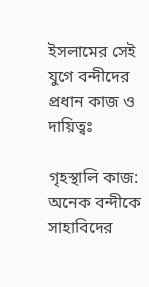ইসলামের সেই যুগে বন্দীদের প্রধান কাজ ও দায়িত্বঃ

গৃহস্থালি কাজ: অনেক বন্দীকে সাহাবিদের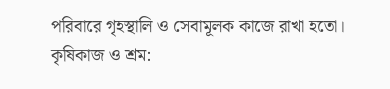পরিবারে গৃহস্থালি ও সেবামূলক কাজে রাখা হতো।
কৃষিকাজ ও শ্রম: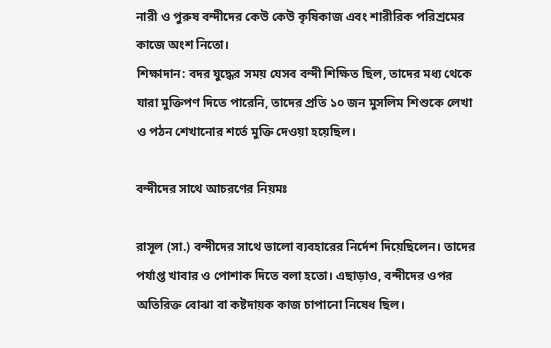নারী ও পুরুষ বন্দীদের কেউ কেউ কৃষিকাজ এবং শারীরিক পরিশ্রমের কাজে অংশ নিতো।
শিক্ষাদান: বদর যুদ্ধের সময় যেসব বন্দী শিক্ষিত ছিল, তাদের মধ্য থেকে যারা মুক্তিপণ দিতে পারেনি, তাদের প্রতি ১০ জন মুসলিম শিশুকে লেখা ও পঠন শেখানোর শর্তে মুক্তি দেওয়া হয়েছিল।

বন্দীদের সাথে আচরণের নিয়মঃ

রাসূল (সা.) বন্দীদের সাথে ভালো ব্যবহারের নির্দেশ দিয়েছিলেন। তাদের পর্যাপ্ত খাবার ও পোশাক দিতে বলা হতো। এছাড়াও, বন্দীদের ওপর অতিরিক্ত বোঝা বা কষ্টদায়ক কাজ চাপানো নিষেধ ছিল।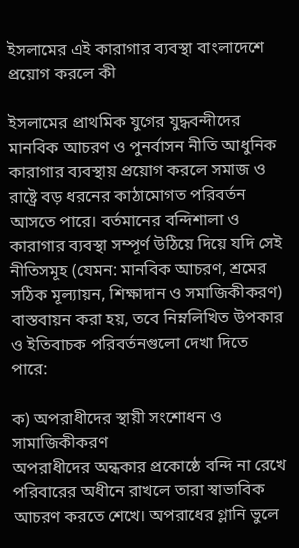ইসলামের এই কারাগার ব্যবস্থা বাংলাদেশে প্রয়োগ করলে কী

ইসলামের প্রাথমিক যুগের যুদ্ধবন্দীদের মানবিক আচরণ ও পুনর্বাসন নীতি আধুনিক কারাগার ব্যবস্থায় প্রয়োগ করলে সমাজ ও রাষ্ট্রে বড় ধরনের কাঠামোগত পরিবর্তন আসতে পারে। বর্তমানের বন্দিশালা ও কারাগার ব্যবস্থা সম্পূর্ণ উঠিয়ে দিয়ে যদি সেই নীতিসমূহ (যেমন: মানবিক আচরণ, শ্রমের সঠিক মূল্যায়ন, শিক্ষাদান ও সমাজিকীকরণ) বাস্তবায়ন করা হয়, তবে নিম্নলিখিত উপকার ও ইতিবাচক পরিবর্তনগুলো দেখা দিতে পারে:

ক) অপরাধীদের স্থায়ী সংশোধন ও সামাজিকীকরণ
অপরাধীদের অন্ধকার প্রকোষ্ঠে বন্দি না রেখে পরিবারের অধীনে রাখলে তারা স্বাভাবিক আচরণ করতে শেখে। অপরাধের গ্লানি ভুলে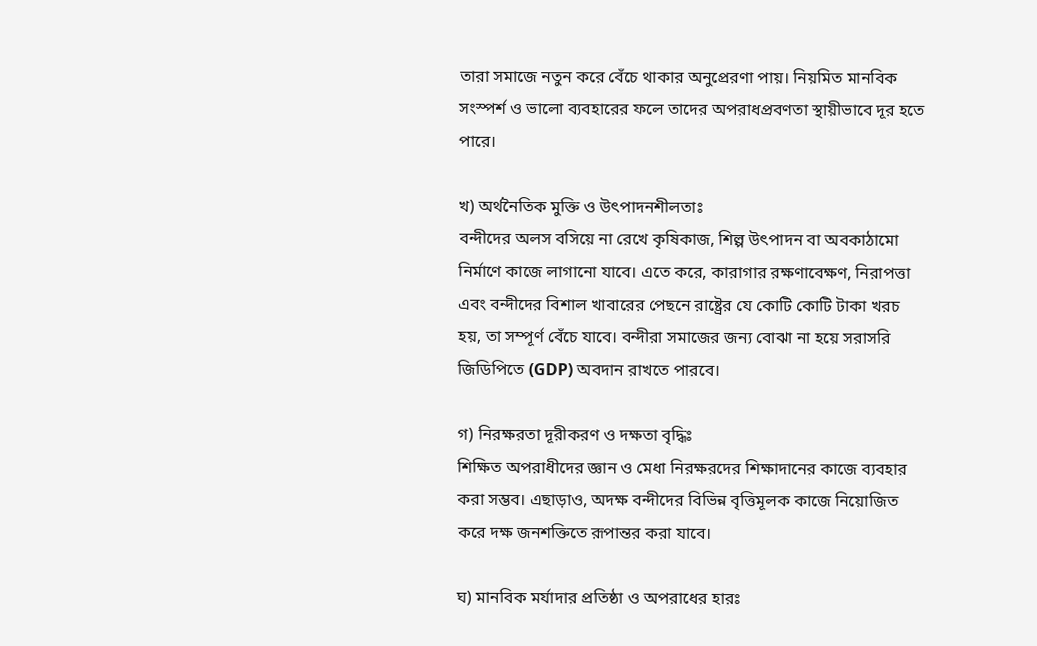তারা সমাজে নতুন করে বেঁচে থাকার অনুপ্রেরণা পায়। নিয়মিত মানবিক সংস্পর্শ ও ভালো ব্যবহারের ফলে তাদের অপরাধপ্রবণতা স্থায়ীভাবে দূর হতে পারে।

খ) অর্থনৈতিক মুক্তি ও উৎপাদনশীলতাঃ
বন্দীদের অলস বসিয়ে না রেখে কৃষিকাজ, শিল্প উৎপাদন বা অবকাঠামো নির্মাণে কাজে লাগানো যাবে। এতে করে, কারাগার রক্ষণাবেক্ষণ, নিরাপত্তা এবং বন্দীদের বিশাল খাবারের পেছনে রাষ্ট্রের যে কোটি কোটি টাকা খরচ হয়, তা সম্পূর্ণ বেঁচে যাবে। বন্দীরা সমাজের জন্য বোঝা না হয়ে সরাসরি জিডিপিতে (GDP) অবদান রাখতে পারবে।

গ) নিরক্ষরতা দূরীকরণ ও দক্ষতা বৃদ্ধিঃ
শিক্ষিত অপরাধীদের জ্ঞান ও মেধা নিরক্ষরদের শিক্ষাদানের কাজে ব্যবহার করা সম্ভব। এছাড়াও, অদক্ষ বন্দীদের বিভিন্ন বৃত্তিমূলক কাজে নিয়োজিত করে দক্ষ জনশক্তিতে রূপান্তর করা যাবে।

ঘ) মানবিক মর্যাদার প্রতিষ্ঠা ও অপরাধের হারঃ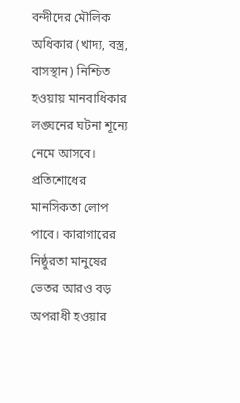বন্দীদের মৌলিক অধিকার (খাদ্য, বস্ত্র, বাসস্থান) নিশ্চিত হওয়ায় মানবাধিকার লঙ্ঘনের ঘটনা শূন্যে নেমে আসবে। প্রতিশোধের মানসিকতা লোপ পাবে। কারাগারের নিষ্ঠুরতা মানুষের ভেতর আরও বড় অপরাধী হওয়ার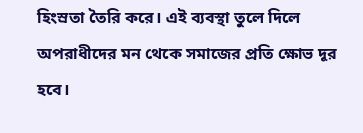হিংস্রতা তৈরি করে। এই ব্যবস্থা তুলে দিলে অপরাধীদের মন থেকে সমাজের প্রতি ক্ষোভ দূর হবে।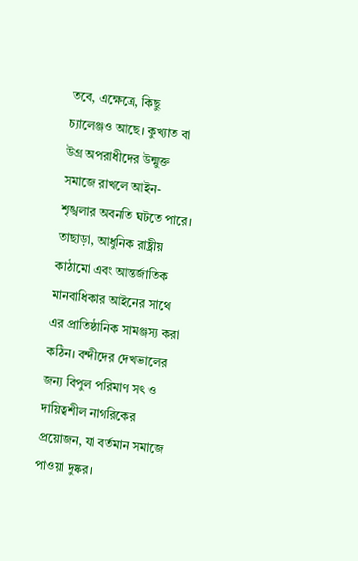তবে, এক্ষেত্রে, কিছু চ্যালেঞ্জও আছে। কুখ্যাত বা উগ্র অপরাধীদের উন্মুক্ত সমাজে রাখলে আইন-শৃঙ্খলার অবনতি ঘটতে পারে। তাছাড়া, আধুনিক রাষ্ট্রীয় কাঠামো এবং আন্তর্জাতিক মানবাধিকার আইনের সাথে এর প্রাতিষ্ঠানিক সামঞ্জস্য করা কঠিন। বন্দীদের দেখভালের জন্য বিপুল পরিমাণ সৎ ও দায়িত্বশীল নাগরিকের প্রয়োজন, যা বর্তমান সমাজে পাওয়া দুষ্কর।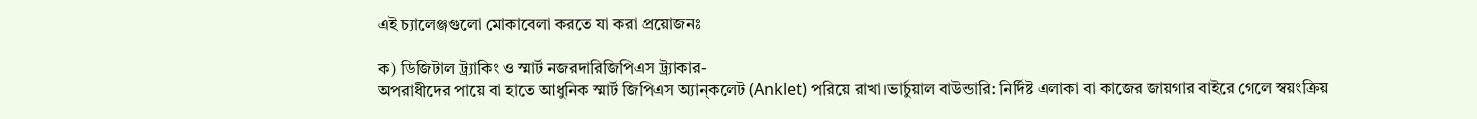এই চ্যালেঞ্জগুলো মোকাবেলা করতে যা করা প্রয়োজনঃ

ক) ডিজিটাল ট্র্যাকিং ও স্মার্ট নজরদারিজিপিএস ট্র্যাকার-
অপরাধীদের পায়ে বা হাতে আধুনিক স্মার্ট জিপিএস অ্যান্কলেট (Anklet) পরিয়ে রাখা।ভার্চুয়াল বাউন্ডারি: নির্দিষ্ট এলাকা বা কাজের জায়গার বাইরে গেলে স্বয়ংক্রিয়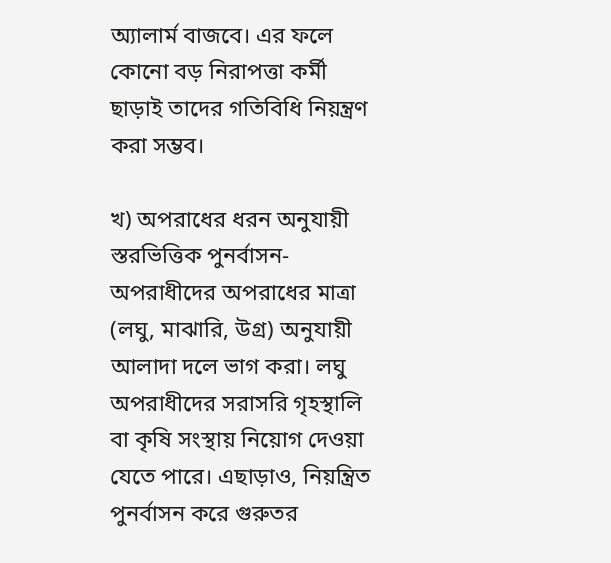অ্যালার্ম বাজবে। এর ফলে কোনো বড় নিরাপত্তা কর্মী ছাড়াই তাদের গতিবিধি নিয়ন্ত্রণ করা সম্ভব।

খ) অপরাধের ধরন অনুযায়ী স্তরভিত্তিক পুনর্বাসন-
অপরাধীদের অপরাধের মাত্রা (লঘু, মাঝারি, উগ্র) অনুযায়ী আলাদা দলে ভাগ করা। লঘু অপরাধীদের সরাসরি গৃহস্থালি বা কৃষি সংস্থায় নিয়োগ দেওয়া যেতে পারে। এছাড়াও, নিয়ন্ত্রিত পুনর্বাসন করে গুরুতর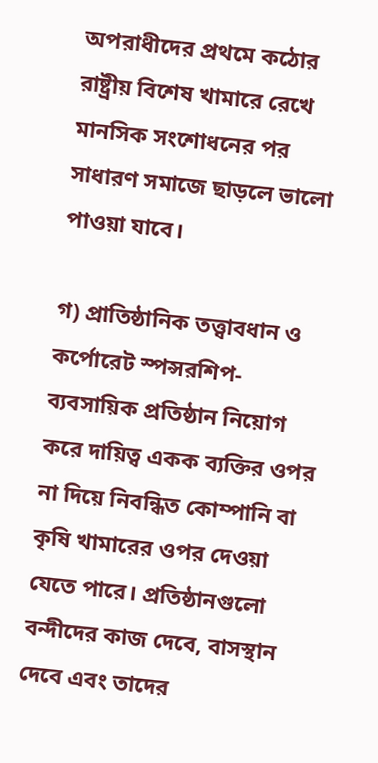অপরাধীদের প্রথমে কঠোর রাষ্ট্রীয় বিশেষ খামারে রেখে মানসিক সংশোধনের পর সাধারণ সমাজে ছাড়লে ভালো পাওয়া যাবে।

গ) প্রাতিষ্ঠানিক তত্ত্বাবধান ও কর্পোরেট স্পন্সরশিপ-
ব্যবসায়িক প্রতিষ্ঠান নিয়োগ করে দায়িত্ব একক ব্যক্তির ওপর না দিয়ে নিবন্ধিত কোম্পানি বা কৃষি খামারের ওপর দেওয়া যেতে পারে। প্রতিষ্ঠানগুলো বন্দীদের কাজ দেবে, বাসস্থান দেবে এবং তাদের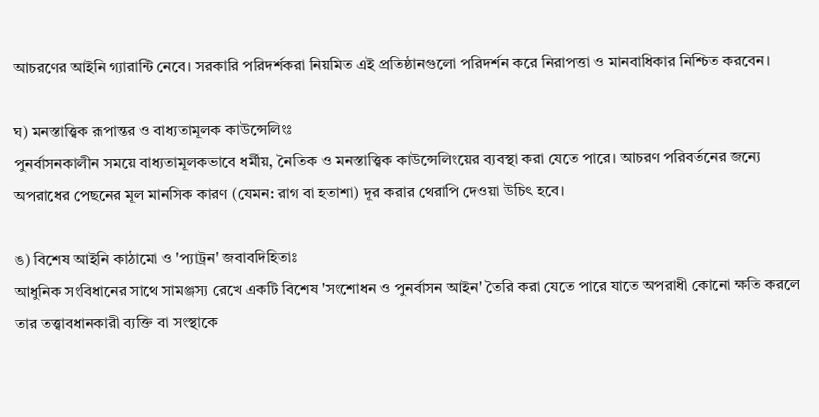আচরণের আইনি গ্যারান্টি নেবে। সরকারি পরিদর্শকরা নিয়মিত এই প্রতিষ্ঠানগুলো পরিদর্শন করে নিরাপত্তা ও মানবাধিকার নিশ্চিত করবেন।

ঘ) মনস্তাত্ত্বিক রূপান্তর ও বাধ্যতামূলক কাউন্সেলিংঃ
পুনর্বাসনকালীন সময়ে বাধ্যতামূলকভাবে ধর্মীয়, নৈতিক ও মনস্তাত্ত্বিক কাউন্সেলিংয়ের ব্যবস্থা করা যেতে পারে। আচরণ পরিবর্তনের জন্যে অপরাধের পেছনের মূল মানসিক কারণ (যেমন: রাগ বা হতাশা) দূর করার থেরাপি দেওয়া উচিৎ হবে।

ঙ) বিশেষ আইনি কাঠামো ও 'প্যাট্রন' জবাবদিহিতাঃ
আধুনিক সংবিধানের সাথে সামঞ্জস্য রেখে একটি বিশেষ 'সংশোধন ও পুনর্বাসন আইন' তৈরি করা যেতে পারে যাতে অপরাধী কোনো ক্ষতি করলে তার তত্ত্বাবধানকারী ব্যক্তি বা সংস্থাকে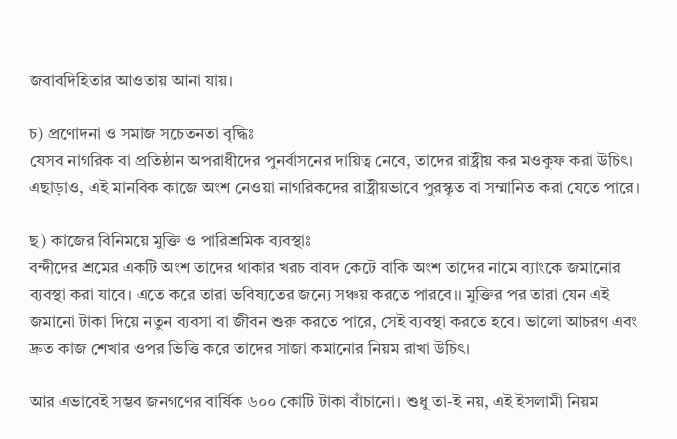জবাবদিহিতার আওতায় আনা যায়।

চ) প্রণোদনা ও সমাজ সচেতনতা বৃদ্ধিঃ
যেসব নাগরিক বা প্রতিষ্ঠান অপরাধীদের পুনর্বাসনের দায়িত্ব নেবে, তাদের রাষ্ট্রীয় কর মওকুফ করা উচিৎ। এছাড়াও, এই মানবিক কাজে অংশ নেওয়া নাগরিকদের রাষ্ট্রীয়ভাবে পুরস্কৃত বা সম্মানিত করা যেতে পারে।

ছ) কাজের বিনিময়ে মুক্তি ও পারিশ্রমিক ব্যবস্থাঃ
বন্দীদের শ্রমের একটি অংশ তাদের থাকার খরচ বাবদ কেটে বাকি অংশ তাদের নামে ব্যাংকে জমানোর ব্যবস্থা করা যাবে। এতে করে তারা ভবিষ্যতের জন্যে সঞ্চয় করতে পারবে।। মুক্তির পর তারা যেন এই জমানো টাকা দিয়ে নতুন ব্যবসা বা জীবন শুরু করতে পারে, সেই ব্যবস্থা করতে হবে। ভালো আচরণ এবং দ্রুত কাজ শেখার ওপর ভিত্তি করে তাদের সাজা কমানোর নিয়ম রাখা উচিৎ।

আর এভাবেই সম্ভব জনগণের বার্ষিক ৬০০ কোটি টাকা বাঁচানো। শুধু তা-ই নয়, এই ইসলামী নিয়ম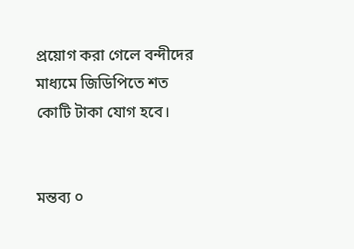প্রয়োগ করা গেলে বন্দীদের মাধ্যমে জিডিপিতে শত কোটি টাকা যোগ হবে।


মন্তব্য ০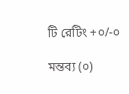টি রেটিং +০/-০

মন্তব্য (০)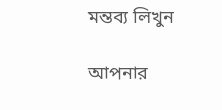মন্তব্য লিখুন

আপনার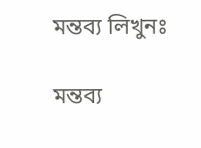মন্তব্য লিখুনঃ

মন্তব্য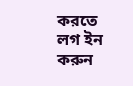করতে লগ ইন করুন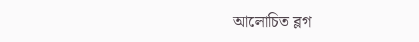আলোচিত ব্লগ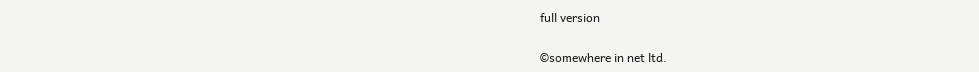full version

©somewhere in net ltd.